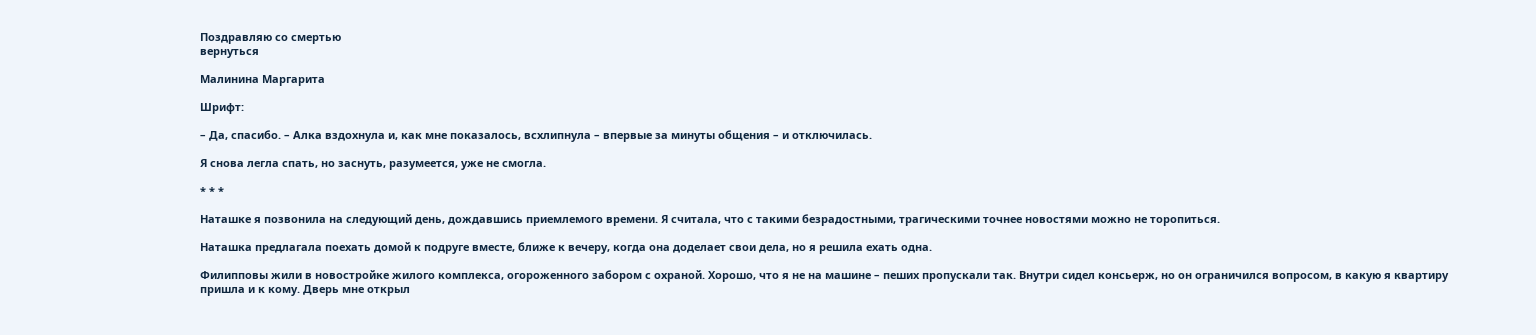Поздравляю со смертью
вернуться

Малинина Маргарита

Шрифт:

– Да, спасибо. – Алка вздохнула и, как мне показалось, всхлипнула – впервые за минуты общения – и отключилась.

Я снова легла спать, но заснуть, разумеется, уже не смогла.

* * *

Наташке я позвонила на следующий день, дождавшись приемлемого времени. Я считала, что с такими безрадостными, трагическими точнее новостями можно не торопиться.

Наташка предлагала поехать домой к подруге вместе, ближе к вечеру, когда она доделает свои дела, но я решила ехать одна.

Филипповы жили в новостройке жилого комплекса, огороженного забором с охраной. Хорошо, что я не на машине – пеших пропускали так. Внутри сидел консьерж, но он ограничился вопросом, в какую я квартиру пришла и к кому. Дверь мне открыл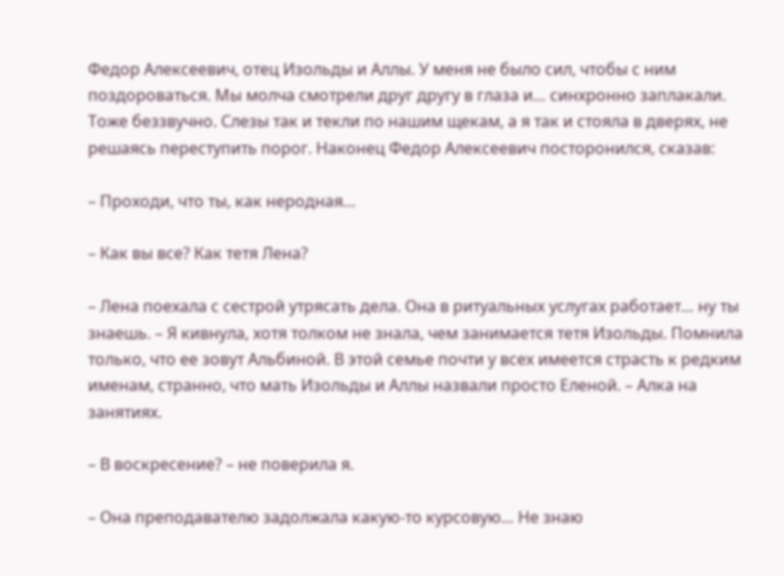Федор Алексеевич, отец Изольды и Аллы. У меня не было сил, чтобы с ним поздороваться. Мы молча смотрели друг другу в глаза и… синхронно заплакали. Тоже беззвучно. Слезы так и текли по нашим щекам, а я так и стояла в дверях, не решаясь переступить порог. Наконец Федор Алексеевич посторонился, сказав:

– Проходи, что ты, как неродная…

– Как вы все? Как тетя Лена?

– Лена поехала с сестрой утрясать дела. Она в ритуальных услугах работает… ну ты знаешь. – Я кивнула, хотя толком не знала, чем занимается тетя Изольды. Помнила только, что ее зовут Альбиной. В этой семье почти у всех имеется страсть к редким именам, странно, что мать Изольды и Аллы назвали просто Еленой. – Алка на занятиях.

– В воскресение? – не поверила я.

– Она преподавателю задолжала какую-то курсовую… Не знаю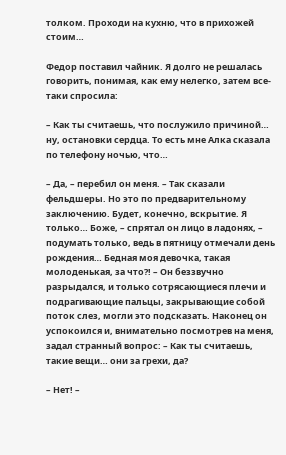толком. Проходи на кухню, что в прихожей стоим…

Федор поставил чайник. Я долго не решалась говорить, понимая, как ему нелегко, затем все-таки спросила:

– Как ты считаешь, что послужило причиной… ну, остановки сердца. То есть мне Алка сказала по телефону ночью, что…

– Да, – перебил он меня. – Так сказали фельдшеры. Но это по предварительному заключению. Будет, конечно, вскрытие. Я только… Боже, – спрятал он лицо в ладонях, – подумать только, ведь в пятницу отмечали день рождения… Бедная моя девочка, такая молоденькая, за что?! – Он беззвучно разрыдался, и только сотрясающиеся плечи и подрагивающие пальцы, закрывающие собой поток слез, могли это подсказать. Наконец он успокоился и, внимательно посмотрев на меня, задал странный вопрос: – Как ты считаешь, такие вещи… они за грехи, да?

– Нет! –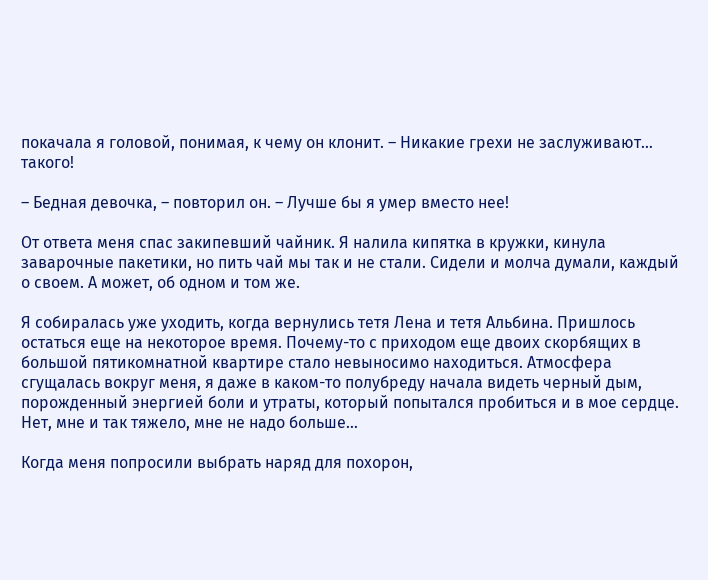покачала я головой, понимая, к чему он клонит. – Никакие грехи не заслуживают… такого!

– Бедная девочка, – повторил он. – Лучше бы я умер вместо нее!

От ответа меня спас закипевший чайник. Я налила кипятка в кружки, кинула заварочные пакетики, но пить чай мы так и не стали. Сидели и молча думали, каждый о своем. А может, об одном и том же.

Я собиралась уже уходить, когда вернулись тетя Лена и тетя Альбина. Пришлось остаться еще на некоторое время. Почему-то с приходом еще двоих скорбящих в большой пятикомнатной квартире стало невыносимо находиться. Атмосфера сгущалась вокруг меня, я даже в каком-то полубреду начала видеть черный дым, порожденный энергией боли и утраты, который попытался пробиться и в мое сердце. Нет, мне и так тяжело, мне не надо больше…

Когда меня попросили выбрать наряд для похорон,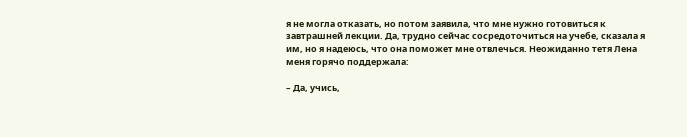я не могла отказать, но потом заявила, что мне нужно готовиться к завтрашней лекции. Да, трудно сейчас сосредоточиться на учебе, сказала я им, но я надеюсь, что она поможет мне отвлечься. Неожиданно тетя Лена меня горячо поддержала:

– Да, учись,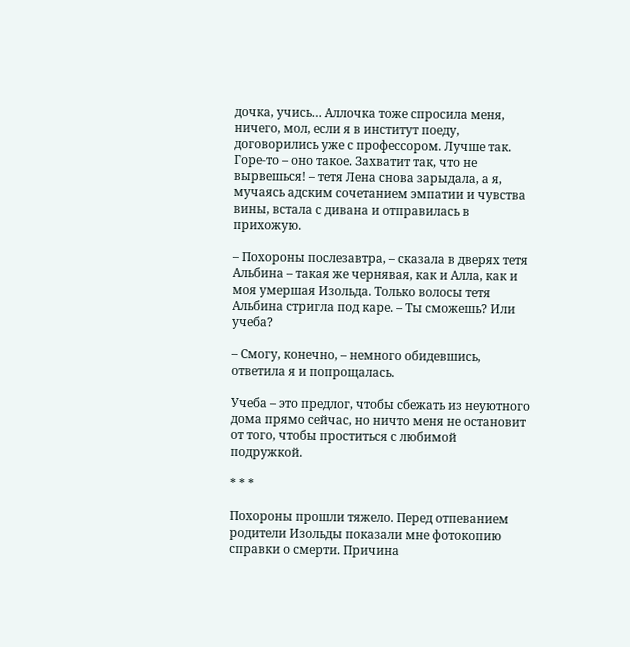дочка, учись… Аллочка тоже спросила меня, ничего, мол, если я в институт поеду, договорились уже с профессором. Лучше так. Горе-то – оно такое. Захватит так, что не вырвешься! – тетя Лена снова зарыдала, а я, мучаясь адским сочетанием эмпатии и чувства вины, встала с дивана и отправилась в прихожую.

– Похороны послезавтра, – сказала в дверях тетя Альбина – такая же чернявая, как и Алла, как и моя умершая Изольда. Только волосы тетя Альбина стригла под каре. – Ты сможешь? Или учеба?

– Смогу, конечно, – немного обидевшись, ответила я и попрощалась.

Учеба – это предлог, чтобы сбежать из неуютного дома прямо сейчас, но ничто меня не остановит от того, чтобы проститься с любимой подружкой.

* * *

Похороны прошли тяжело. Перед отпеванием родители Изольды показали мне фотокопию справки о смерти. Причина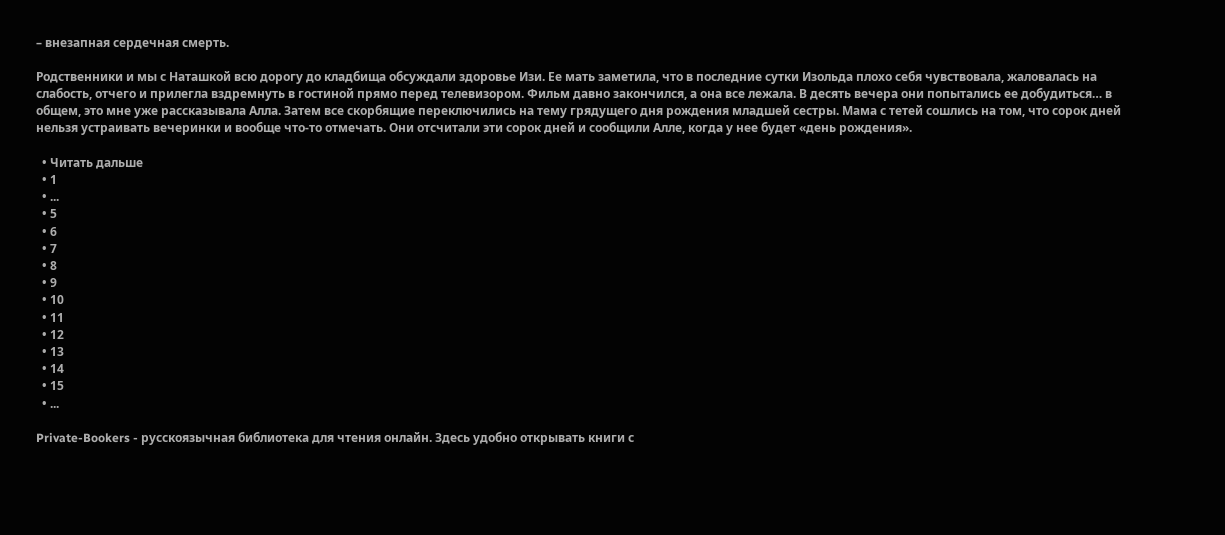– внезапная сердечная смерть.

Родственники и мы с Наташкой всю дорогу до кладбища обсуждали здоровье Изи. Ее мать заметила, что в последние сутки Изольда плохо себя чувствовала, жаловалась на слабость, отчего и прилегла вздремнуть в гостиной прямо перед телевизором. Фильм давно закончился, а она все лежала. В десять вечера они попытались ее добудиться… в общем, это мне уже рассказывала Алла. Затем все скорбящие переключились на тему грядущего дня рождения младшей сестры. Мама с тетей сошлись на том, что сорок дней нельзя устраивать вечеринки и вообще что-то отмечать. Они отсчитали эти сорок дней и сообщили Алле, когда у нее будет «день рождения».

  • Читать дальше
  • 1
  • ...
  • 5
  • 6
  • 7
  • 8
  • 9
  • 10
  • 11
  • 12
  • 13
  • 14
  • 15
  • ...

Private-Bookers - русскоязычная библиотека для чтения онлайн. Здесь удобно открывать книги с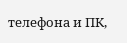телефона и ПК,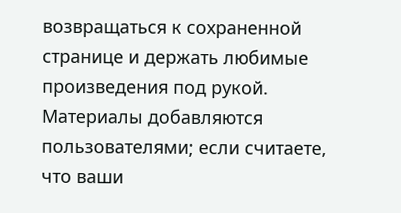возвращаться к сохраненной странице и держать любимые произведения под рукой. Материалы добавляются пользователями; если считаете, что ваши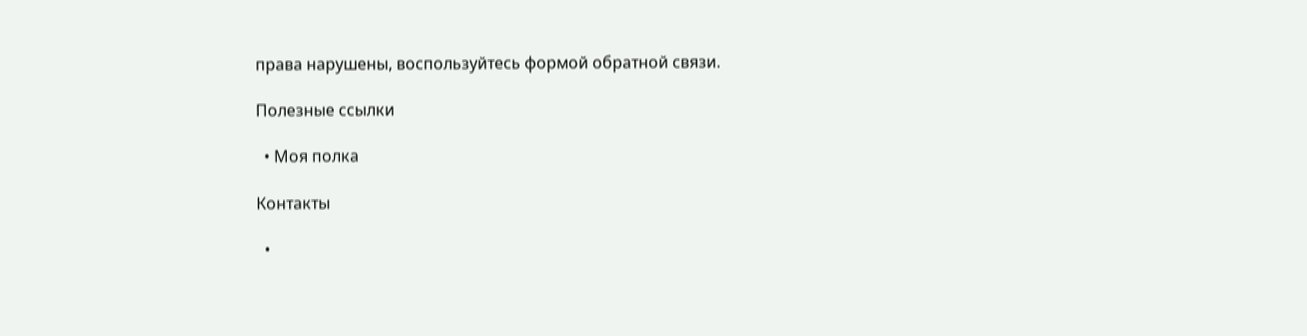права нарушены, воспользуйтесь формой обратной связи.

Полезные ссылки

  • Моя полка

Контакты

  •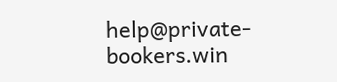help@private-bookers.win